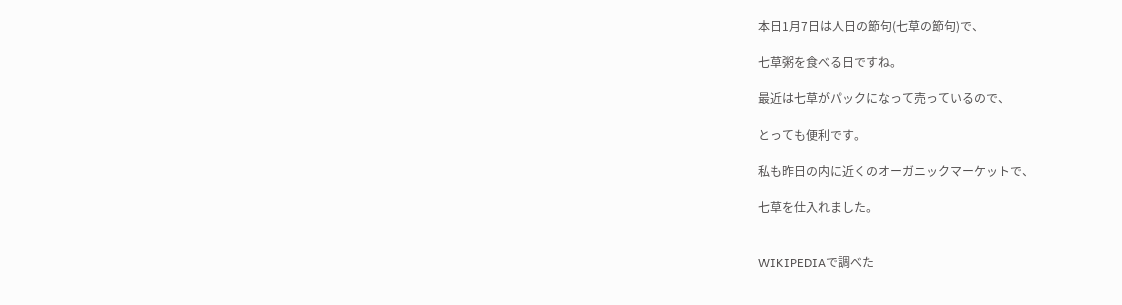本日1月7日は人日の節句(七草の節句)で、

七草粥を食べる日ですね。

最近は七草がパックになって売っているので、

とっても便利です。

私も昨日の内に近くのオーガニックマーケットで、

七草を仕入れました。


WIKIPEDIAで調べた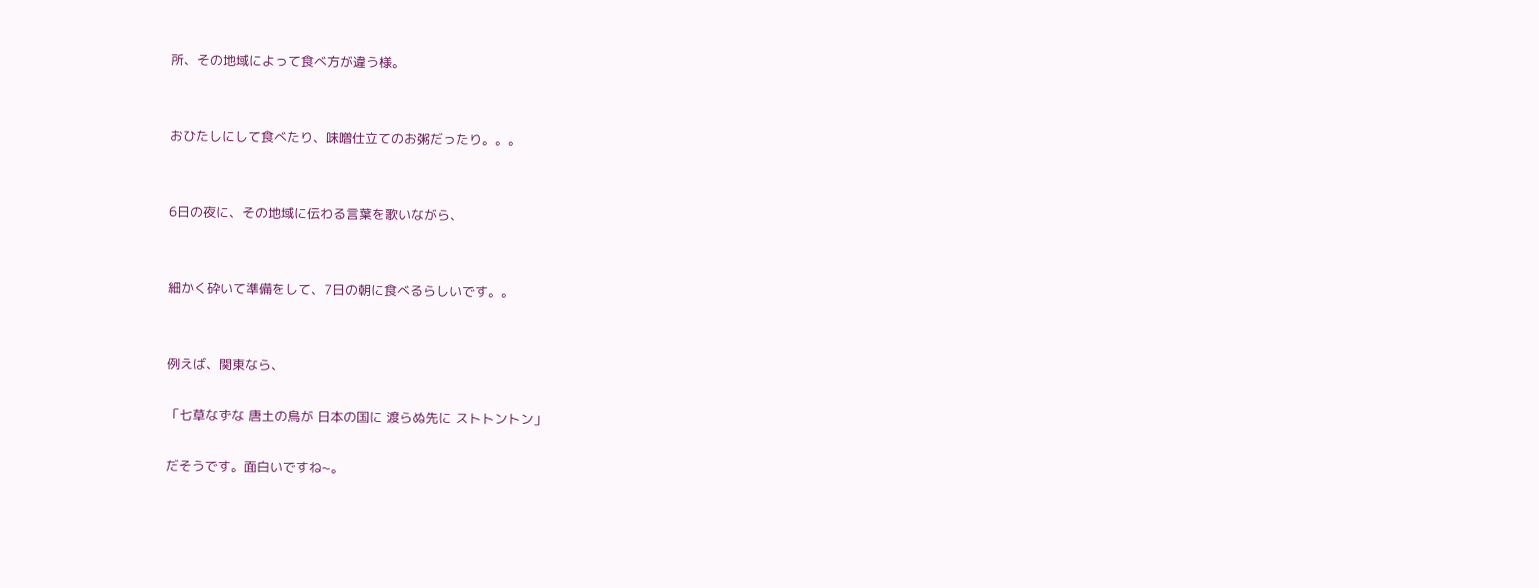所、その地域によって食べ方が違う様。


おひたしにして食べたり、味噌仕立てのお粥だったり。。。


6日の夜に、その地域に伝わる言葉を歌いながら、


細かく砕いて準備をして、7日の朝に食べるらしいです。。


例えば、関東なら、

「七草なずな 唐土の鳥が 日本の国に 渡らぬ先に ストトントン」

だそうです。面白いですね~。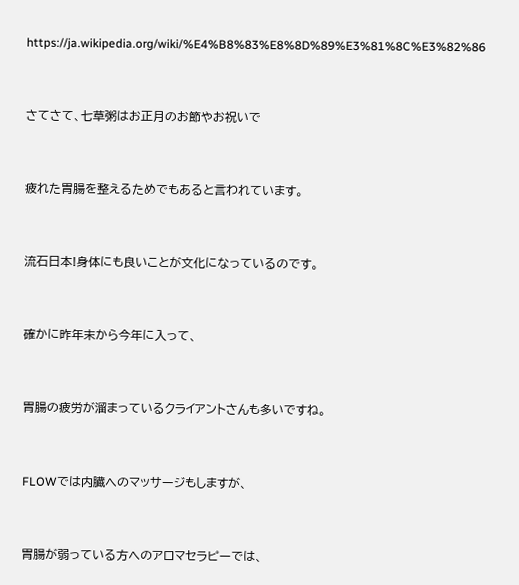https://ja.wikipedia.org/wiki/%E4%B8%83%E8%8D%89%E3%81%8C%E3%82%86


さてさて、七草粥はお正月のお節やお祝いで


疲れた胃腸を整えるためでもあると言われています。


流石日本!身体にも良いことが文化になっているのです。


確かに昨年末から今年に入って、


胃腸の疲労が溜まっているクライアントさんも多いですね。


FLOWでは内臓へのマッサージもしますが、


胃腸が弱っている方へのアロマセラピーでは、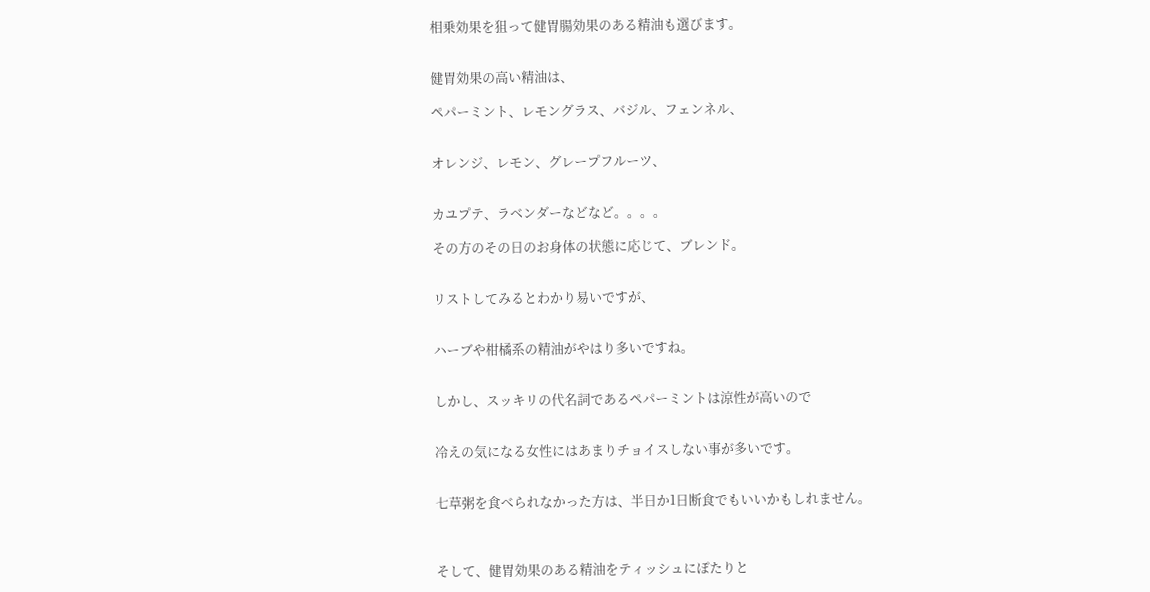相乗効果を狙って健胃腸効果のある精油も選びます。


健胃効果の高い精油は、

ペパーミント、レモングラス、バジル、フェンネル、


オレンジ、レモン、グレープフルーツ、


カユプテ、ラベンダーなどなど。。。。

その方のその日のお身体の状態に応じて、ブレンド。


リストしてみるとわかり易いですが、


ハーブや柑橘系の精油がやはり多いですね。


しかし、スッキリの代名詞であるペパーミントは涼性が高いので


冷えの気になる女性にはあまりチョイスしない事が多いです。


七草粥を食べられなかった方は、半日か1日断食でもいいかもしれません。



そして、健胃効果のある精油をティッシュにぽたりと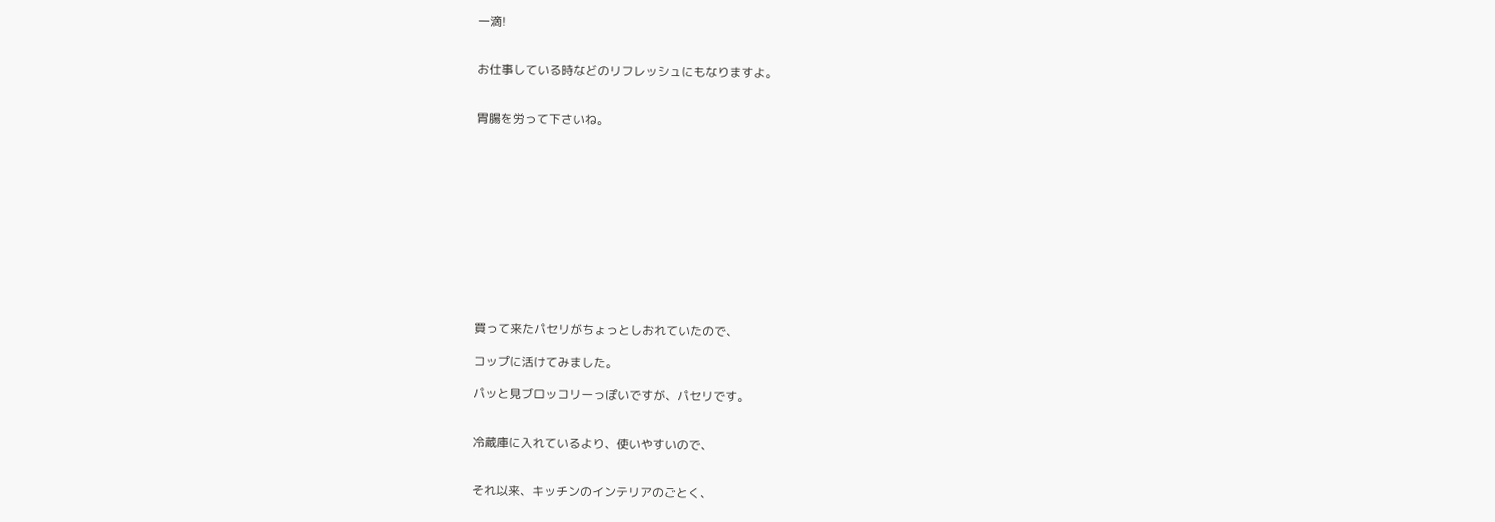一滴!


お仕事している時などのリフレッシュにもなりますよ。


胃腸を労って下さいね。












買って来たパセリがちょっとしおれていたので、

コップに活けてみました。

パッと見ブロッコリーっぽいですが、パセリです。


冷蔵庫に入れているより、使いやすいので、


それ以来、キッチンのインテリアのごとく、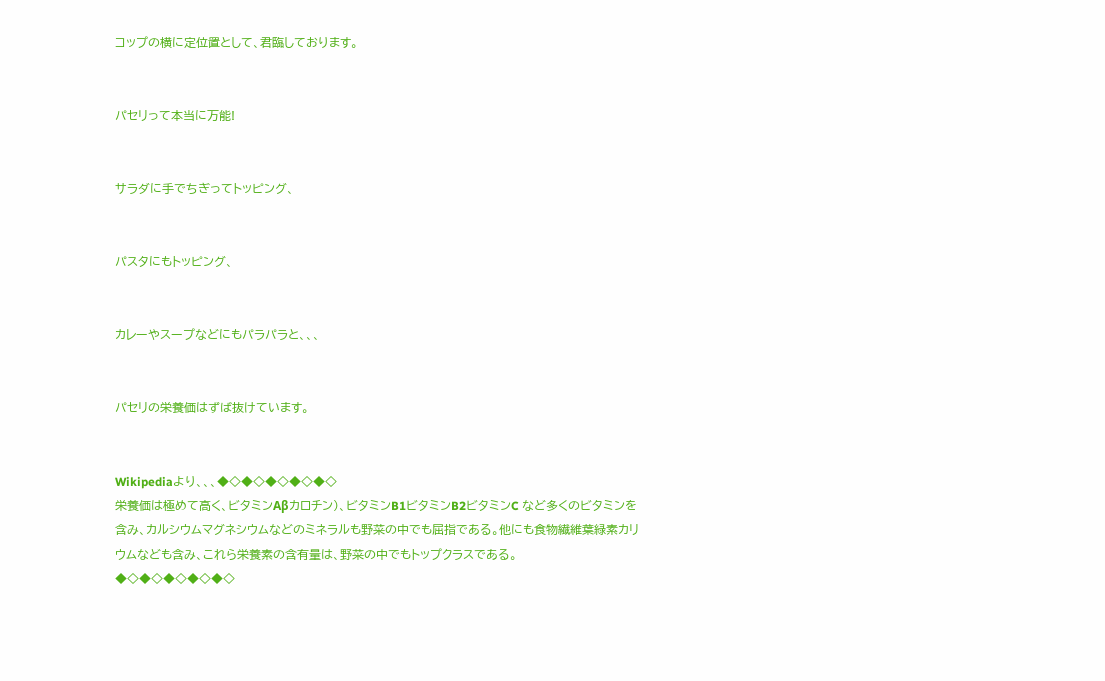コップの横に定位置として、君臨しております。


パセリって本当に万能!


サラダに手でちぎってトッピング、


パスタにもトッピング、


カレーやスープなどにもパラパラと、、、


パセリの栄養価はずば抜けています。


Wikipediaより、、、◆◇◆◇◆◇◆◇◆◇
栄養価は極めて高く、ビタミンAβカロチン)、ビタミンB1ビタミンB2ビタミンC など多くのビタミンを含み、カルシウムマグネシウムなどのミネラルも野菜の中でも屈指である。他にも食物繊維葉緑素カリウムなども含み、これら栄養素の含有量は、野菜の中でもトップクラスである。
◆◇◆◇◆◇◆◇◆◇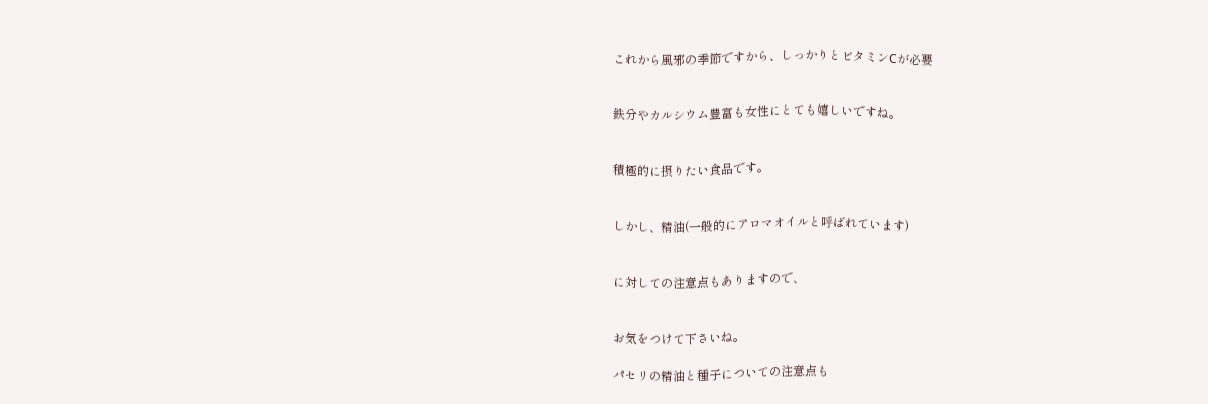これから風邪の季節ですから、しっかりとビタミンCが必要


鉄分やカルシウム豊富も女性にとても嬉しいですね。


積極的に摂りたい食品です。


しかし、精油(一般的にアロマオイルと呼ばれています)


に対しての注意点もありますので、


お気をつけて下さいね。

パセリの精油と種子についての注意点も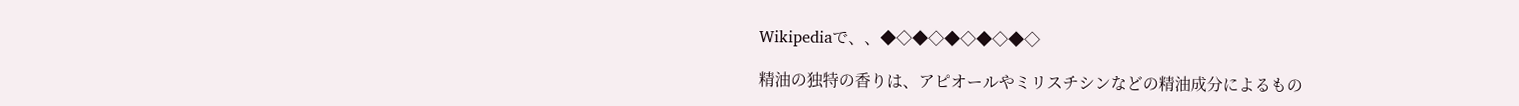Wikipediaで、、◆◇◆◇◆◇◆◇◆◇

精油の独特の香りは、アピオールやミリスチシンなどの精油成分によるもの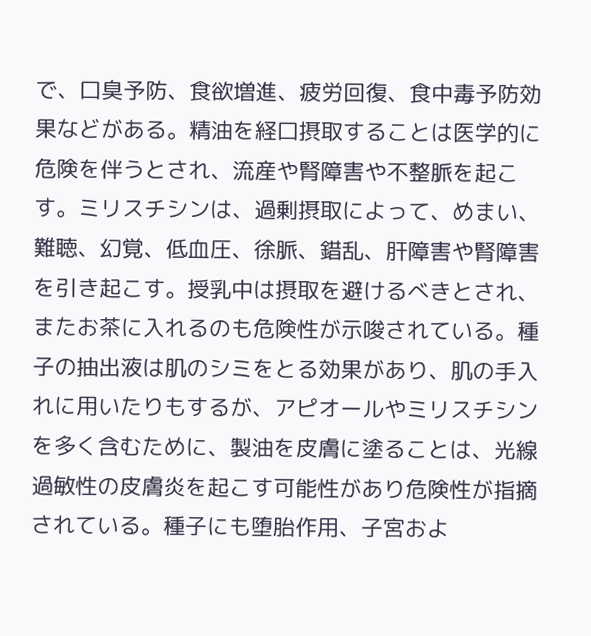で、口臭予防、食欲増進、疲労回復、食中毒予防効果などがある。精油を経口摂取することは医学的に危険を伴うとされ、流産や腎障害や不整脈を起こす。ミリスチシンは、過剰摂取によって、めまい、難聴、幻覚、低血圧、徐脈、錯乱、肝障害や腎障害を引き起こす。授乳中は摂取を避けるべきとされ、またお茶に入れるのも危険性が示唆されている。種子の抽出液は肌のシミをとる効果があり、肌の手入れに用いたりもするが、アピオールやミリスチシンを多く含むために、製油を皮膚に塗ることは、光線過敏性の皮膚炎を起こす可能性があり危険性が指摘されている。種子にも堕胎作用、子宮およ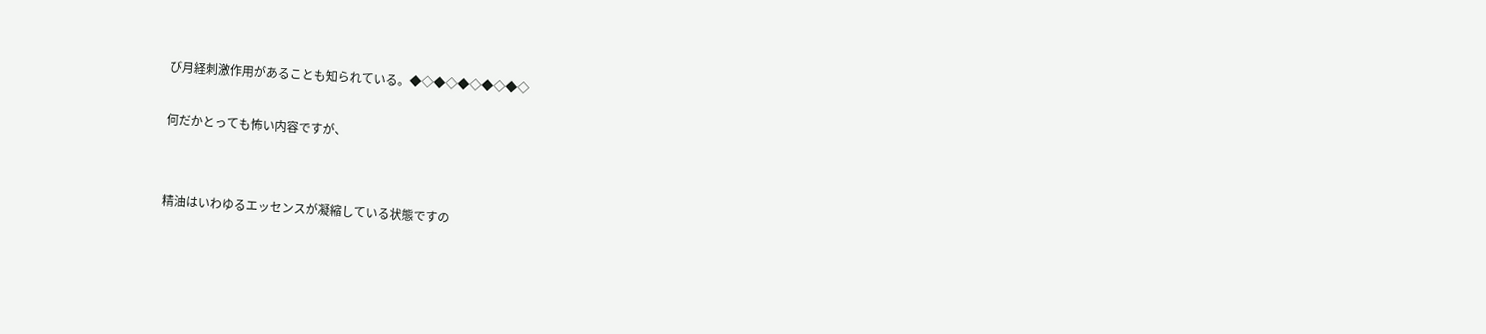び月経刺激作用があることも知られている。◆◇◆◇◆◇◆◇◆◇

何だかとっても怖い内容ですが、


精油はいわゆるエッセンスが凝縮している状態ですの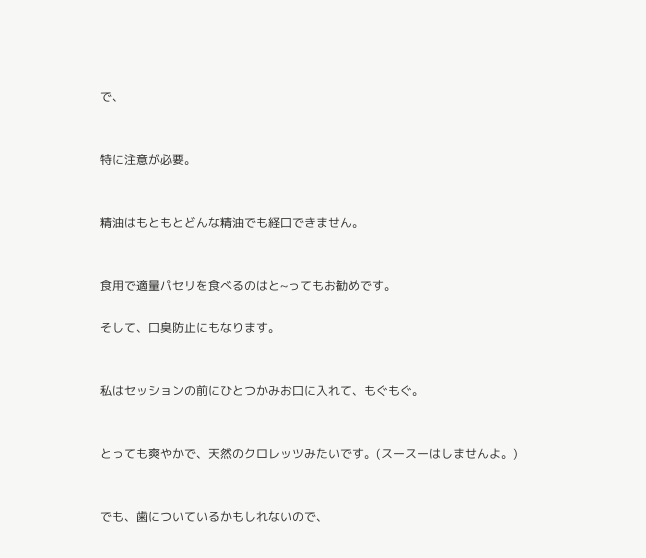で、


特に注意が必要。


精油はもともとどんな精油でも経口できません。


食用で適量パセリを食べるのはと~ってもお勧めです。

そして、口臭防止にもなります。


私はセッションの前にひとつかみお口に入れて、もぐもぐ。


とっても爽やかで、天然のクロレッツみたいです。(スースーはしませんよ。)


でも、歯についているかもしれないので、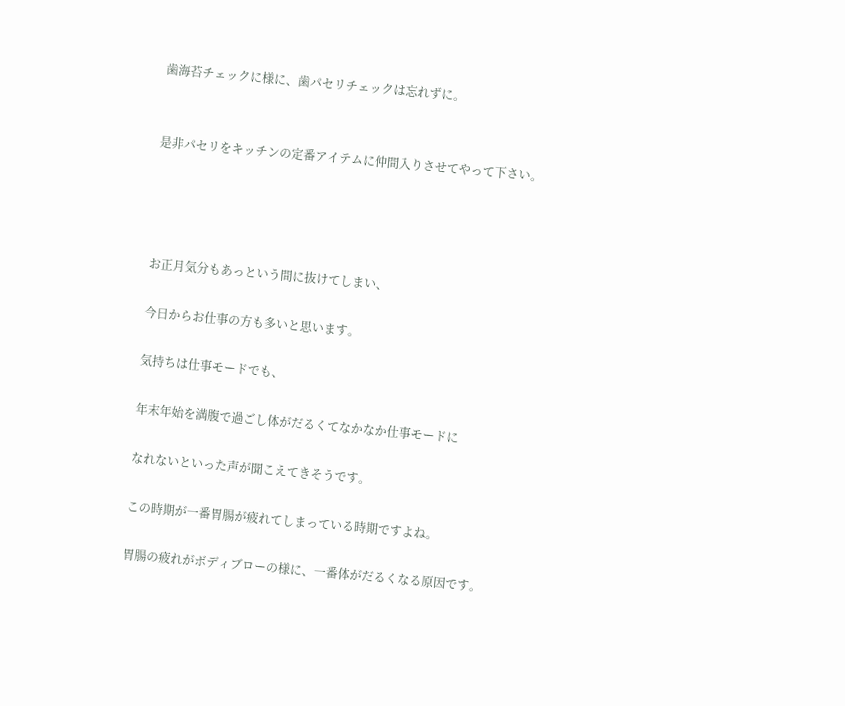歯海苔チェックに様に、歯パセリチェックは忘れずに。


是非パセリをキッチンの定番アイテムに仲間入りさせてやって下さい。




お正月気分もあっという間に抜けてしまい、

今日からお仕事の方も多いと思います。

気持ちは仕事モードでも、

年末年始を満腹で過ごし体がだるくてなかなか仕事モードに

なれないといった声が聞こえてきそうです。

この時期が一番胃腸が疲れてしまっている時期ですよね。

胃腸の疲れがボディブローの様に、一番体がだるくなる原因です。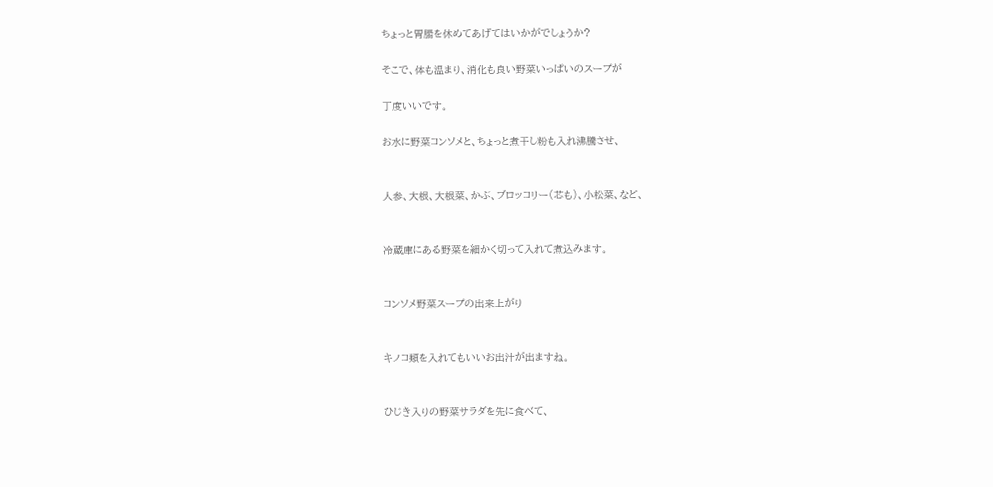ちょっと胃腸を休めてあげてはいかがでしょうか?

そこで、体も温まり、消化も良い野菜いっぱいのスープが

丁度いいです。

お水に野菜コンソメと、ちょっと煮干し粉も入れ沸騰させ、


人参、大根、大根菜、かぶ、ブロッコリー(芯も)、小松菜、など、


冷蔵庫にある野菜を細かく切って入れて煮込みます。


コンソメ野菜スープの出来上がり


キノコ類を入れてもいいお出汁が出ますね。


ひじき入りの野菜サラダを先に食べて、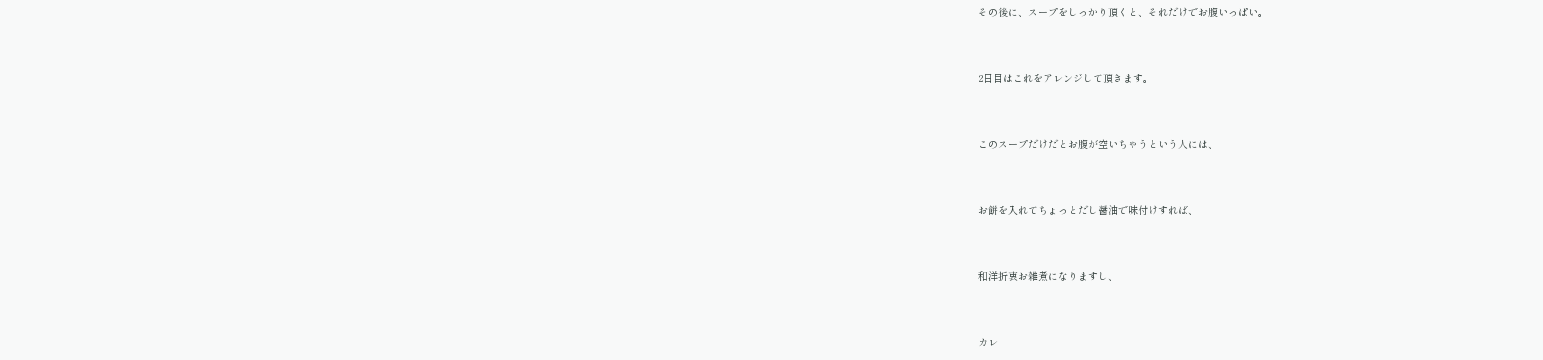その後に、スープをしっかり頂くと、それだけでお腹いっぱい。


2日目はこれをアレンジして頂きます。


このスープだけだとお腹が空いちゃうという人には、


お餅を入れてちょっとだし醤油で味付けすれば、


和洋折衷お雑煮になりますし、


カレ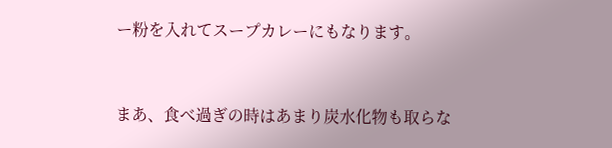ー粉を入れてスープカレーにもなります。


まあ、食べ過ぎの時はあまり炭水化物も取らな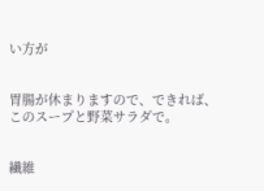い方が


胃腸が休まりますので、できれば、このスープと野菜サラダで。


繊維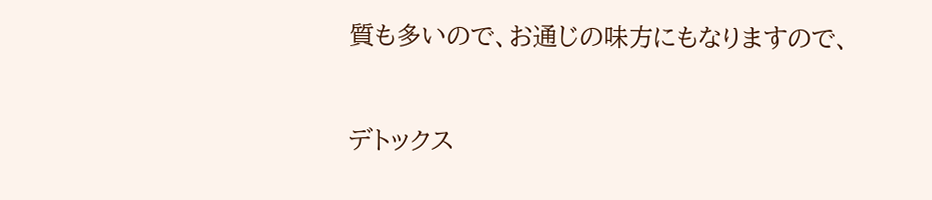質も多いので、お通じの味方にもなりますので、


デトックス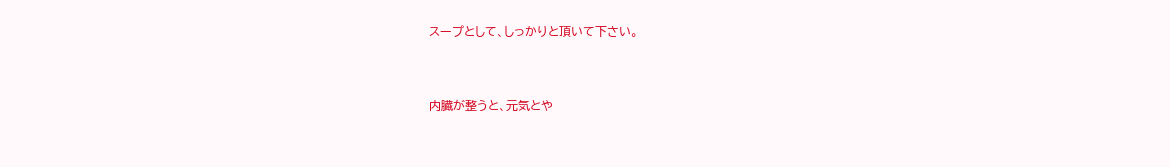スープとして、しっかりと頂いて下さい。


内臓が整うと、元気とや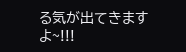る気が出てきますよ~!!!